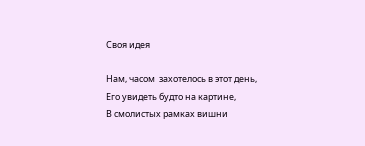Своя идея

Нам, часом  захотелось в этот день,
Его увидеть будто на картине,
В смолистых рамках вишни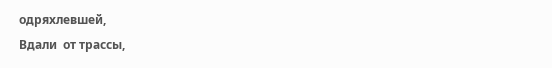одряхлевшей,
Вдали  от трассы,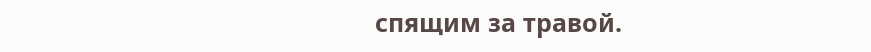спящим за травой.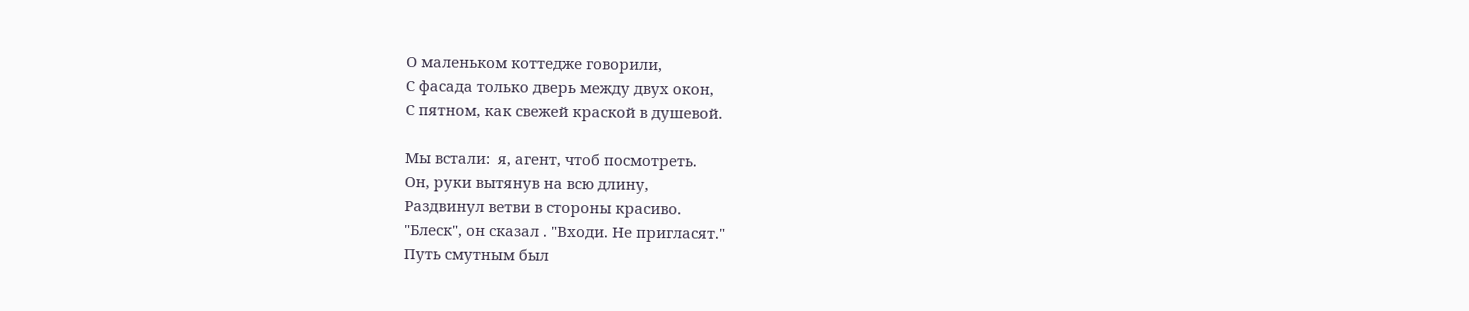О маленьком коттедже говорили,
С фасада только дверь между двух окон,
С пятном, как свежей краской в душевой.

Мы встали:  я, агент, чтоб посмотреть.
Он, руки вытянув на всю длину,
Раздвинул ветви в стороны красиво.
"Блеск", он сказал . "Входи. Не пригласят."
Путь смутным был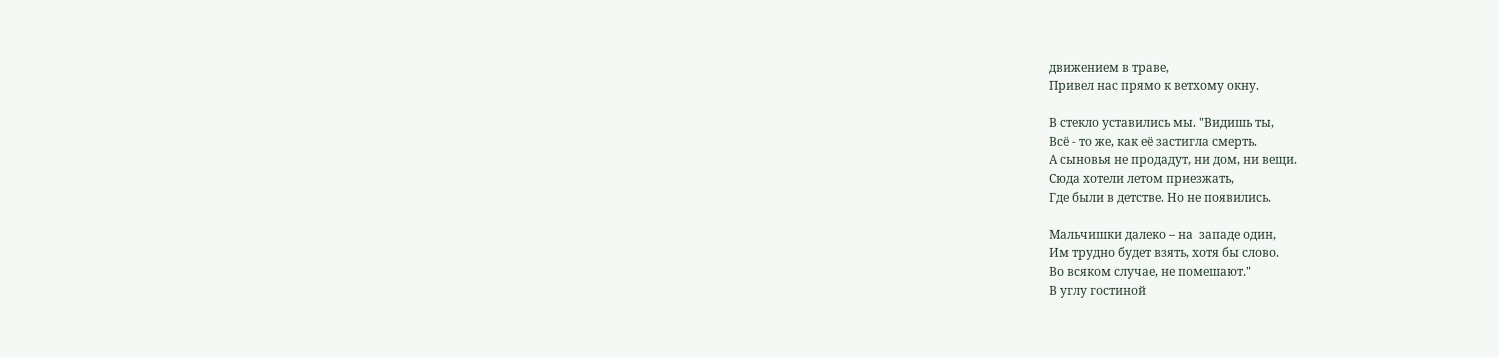движением в траве,
Привел нас прямо к ветхому окну.

В стекло уставились мы. "Видишь ты,
Всё - то же, как её застигла смерть.
А сыновья не продадут, ни дом, ни вещи.
Сюда хотели летом приезжать,
Где были в детстве. Но не появились.

Мальчишки далеко – на  западе один,
Им трудно будет взять, хотя бы слово.
Во всяком случае, не помешают."
В углу гостиной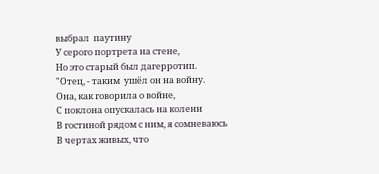выбрал  паутину
У серого портрета на стене,
Но это старый был дагерротип.
"Отец, - таким  ушёл он на войну.
Она, как говорила о войне,
С поклона опускалась на колени
В гостиной рядом с ним, я сомневаюсь
В чертах живых, что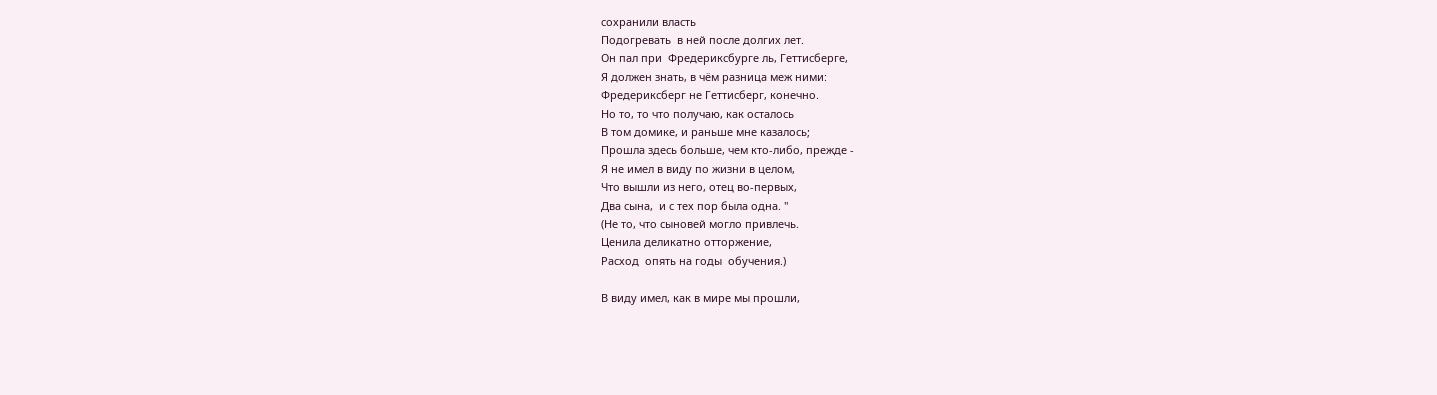сохранили власть
Подогревать  в ней после долгих лет.
Он пал при  Фредериксбурге ль, Геттисберге,
Я должен знать, в чём разница меж ними:
Фредериксберг не Геттисберг, конечно.
Но то, то что получаю, как осталось
В том домике, и раньше мне казалось;
Прошла здесь больше, чем кто-либо, прежде -
Я не имел в виду по жизни в целом,
Что вышли из него, отец во-первых,
Два сына,  и с тех пор была одна. "
(Не то, что сыновей могло привлечь.
Ценила деликатно отторжение,
Расход  опять на годы  обучения.)

В виду имел, как в мире мы прошли,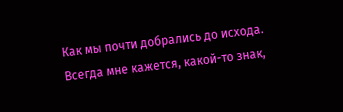Как мы почти добрались до исхода.
Всегда мне кажется, какой-то знак,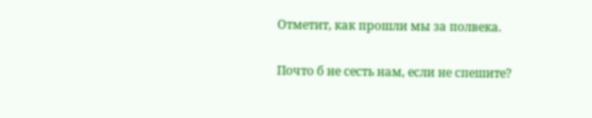Отметит, как прошли мы за полвека.

Почто б не сесть нам, если не спешите?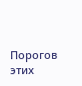Порогов этих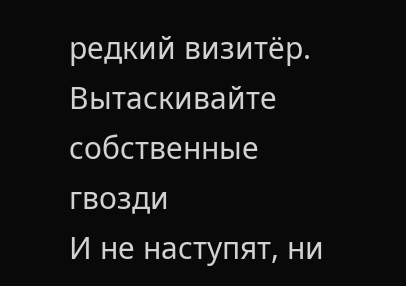редкий визитёр.
Вытаскивайте собственные гвозди
И не наступят, ни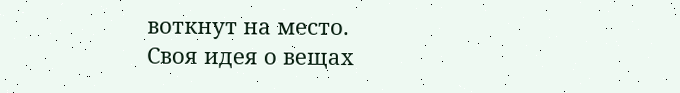воткнут на место.
Своя идея о вещах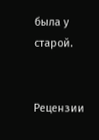была у старой.


Рецензии